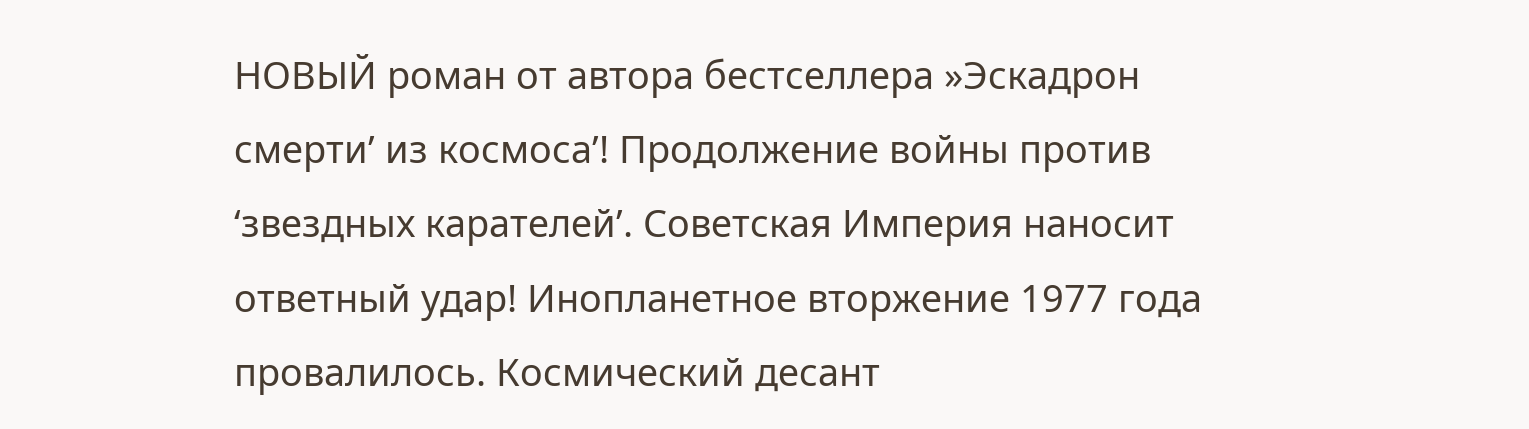НОВЫЙ роман от автора бестселлера »Эскадрон смерти’ из космоса’! Продолжение войны против ‘звездных карателей’. Советская Империя наносит ответный удар! Инопланетное вторжение 1977 года провалилось. Космический десант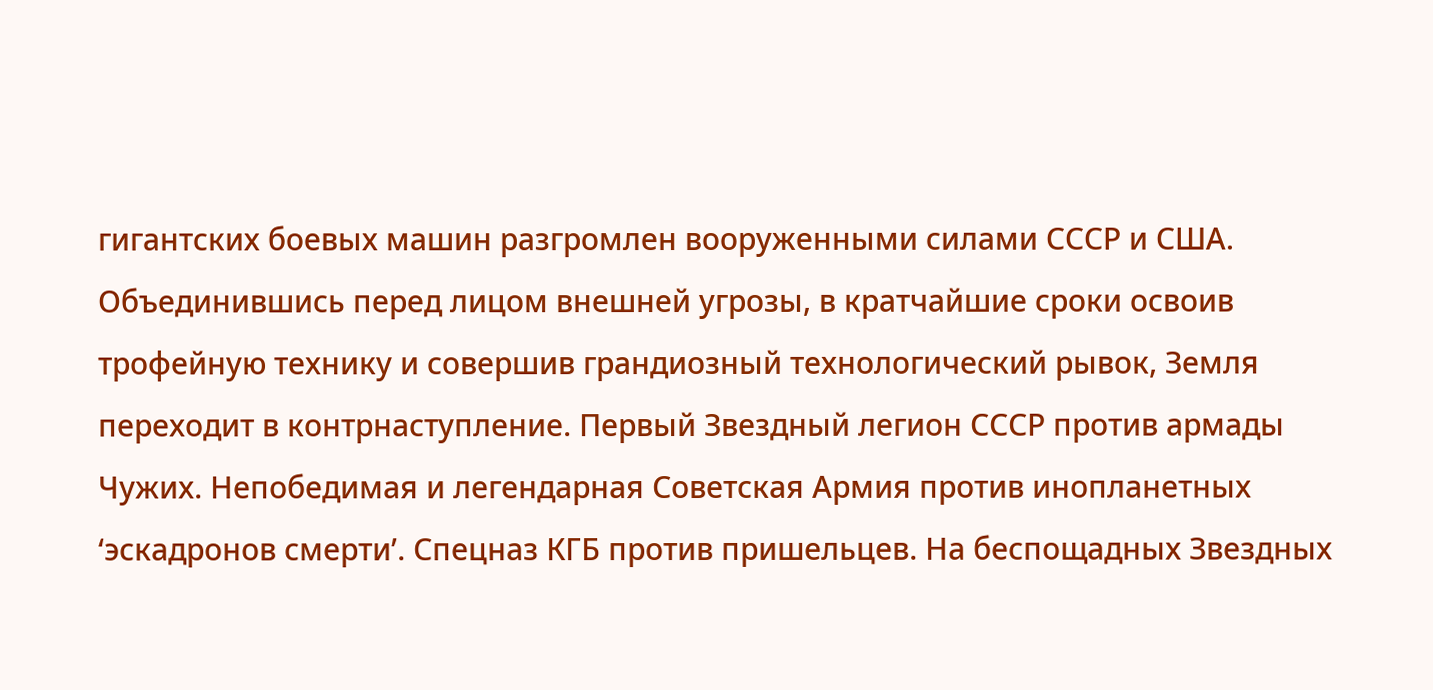гигантских боевых машин разгромлен вооруженными силами СССР и США. Объединившись перед лицом внешней угрозы, в кратчайшие сроки освоив трофейную технику и совершив грандиозный технологический рывок, Земля переходит в контрнаступление. Первый Звездный легион СССР против армады Чужих. Непобедимая и легендарная Советская Армия против инопланетных ‘эскадронов смерти’. Спецназ КГБ против пришельцев. На беспощадных Звездных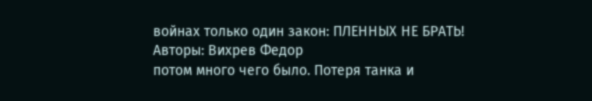войнах только один закон: ПЛЕННЫХ НЕ БРАТЬ!
Авторы: Вихрев Федор
потом много чего было. Потеря танка и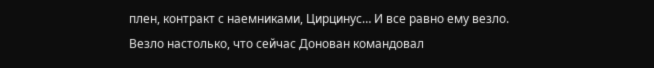плен, контракт с наемниками, Цирцинус… И все равно ему везло. Везло настолько, что сейчас Донован командовал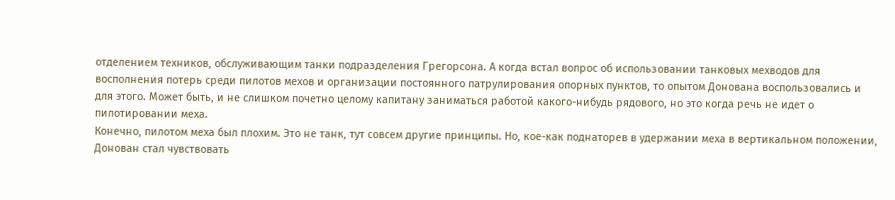отделением техников, обслуживающим танки подразделения Грегорсона. А когда встал вопрос об использовании танковых мехводов для восполнения потерь среди пилотов мехов и организации постоянного патрулирования опорных пунктов, то опытом Донована воспользовались и для этого. Может быть, и не слишком почетно целому капитану заниматься работой какого-нибудь рядового, но это когда речь не идет о пилотировании меха.
Конечно, пилотом меха был плохим. Это не танк, тут совсем другие принципы. Но, кое-как поднаторев в удержании меха в вертикальном положении, Донован стал чувствовать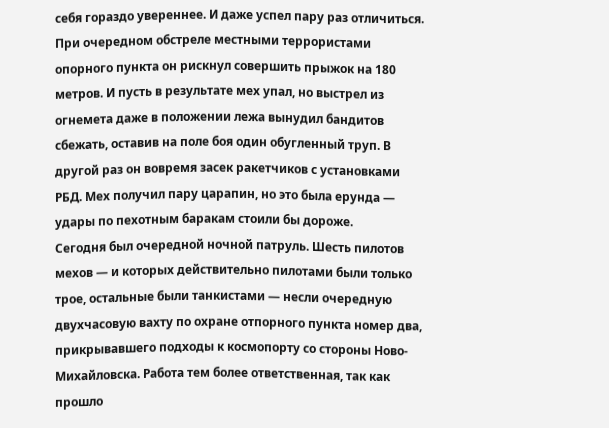себя гораздо увереннее. И даже успел пару раз отличиться. При очередном обстреле местными террористами опорного пункта он рискнул совершить прыжок на 180 метров. И пусть в результате мех упал, но выстрел из огнемета даже в положении лежа вынудил бандитов сбежать, оставив на поле боя один обугленный труп. В другой раз он вовремя засек ракетчиков с установками РБД. Мех получил пару царапин, но это была ерунда — удары по пехотным баракам стоили бы дороже.
Сегодня был очередной ночной патруль. Шесть пилотов мехов — и которых действительно пилотами были только трое, остальные были танкистами — несли очередную двухчасовую вахту по охране отпорного пункта номер два, прикрывавшего подходы к космопорту со стороны Ново-Михайловска. Работа тем более ответственная, так как прошло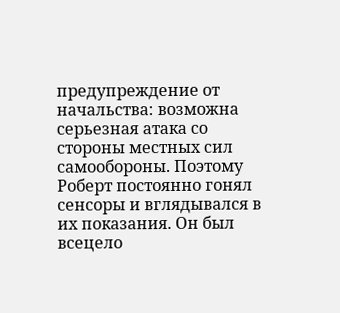предупреждение от начальства: возможна серьезная атака со стороны местных сил самообороны. Поэтому Роберт постоянно гонял сенсоры и вглядывался в их показания. Он был всецело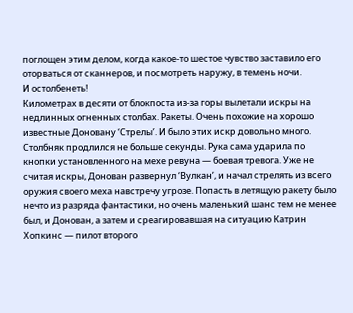поглощен этим делом, когда какое-то шестое чувство заставило его оторваться от сканнеров, и посмотреть наружу, в темень ночи.
И остолбенеть!
Километрах в десяти от блокпоста из-за горы вылетали искры на недлинных огненных столбах. Ракеты. Очень похожие на хорошо известные Доновану ‘Стрелы’. И было этих искр довольно много.
Столбняк продлился не больше секунды. Рука сама ударила по кнопки установленного на мехе ревуна — боевая тревога. Уже не считая искры, Донован развернул ‘Вулкан’, и начал стрелять из всего оружия своего меха навстречу угрозе. Попасть в летящую ракету было нечто из разряда фантастики, но очень маленький шанс тем не менее был, и Донован, а затем и среагировавшая на ситуацию Катрин Хопкинс — пилот второго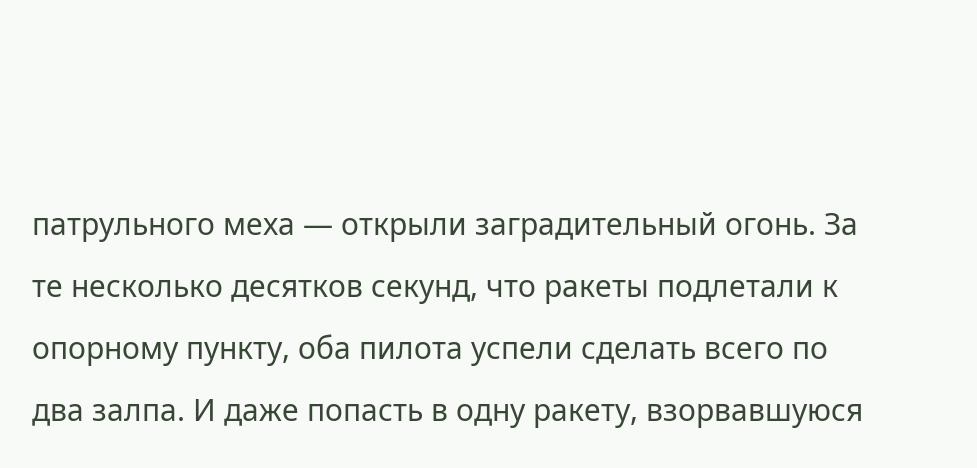патрульного меха — открыли заградительный огонь. За те несколько десятков секунд, что ракеты подлетали к опорному пункту, оба пилота успели сделать всего по два залпа. И даже попасть в одну ракету, взорвавшуюся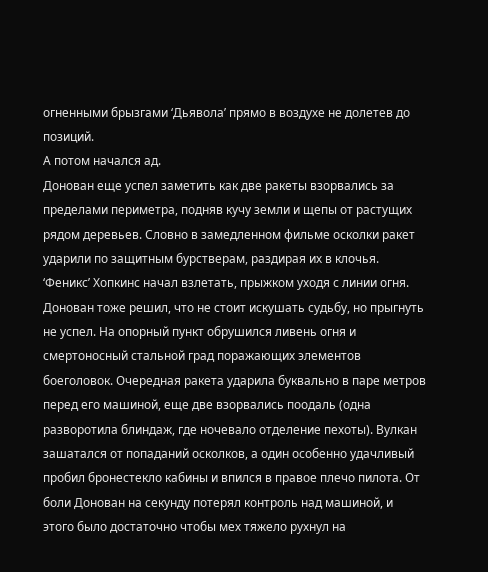огненными брызгами ‘Дьявола’ прямо в воздухе не долетев до позиций.
А потом начался ад.
Донован еще успел заметить как две ракеты взорвались за пределами периметра, подняв кучу земли и щепы от растущих рядом деревьев. Словно в замедленном фильме осколки ракет ударили по защитным бурстверам, раздирая их в клочья. ‘Феникс’ Хопкинс начал взлетать, прыжком уходя с линии огня. Донован тоже решил, что не стоит искушать судьбу, но прыгнуть не успел. На опорный пункт обрушился ливень огня и смертоносный стальной град поражающих элементов боеголовок. Очередная ракета ударила буквально в паре метров перед его машиной, еще две взорвались поодаль (одна разворотила блиндаж, где ночевало отделение пехоты). Вулкан зашатался от попаданий осколков, а один особенно удачливый пробил бронестекло кабины и впился в правое плечо пилота. От боли Донован на секунду потерял контроль над машиной, и этого было достаточно чтобы мех тяжело рухнул на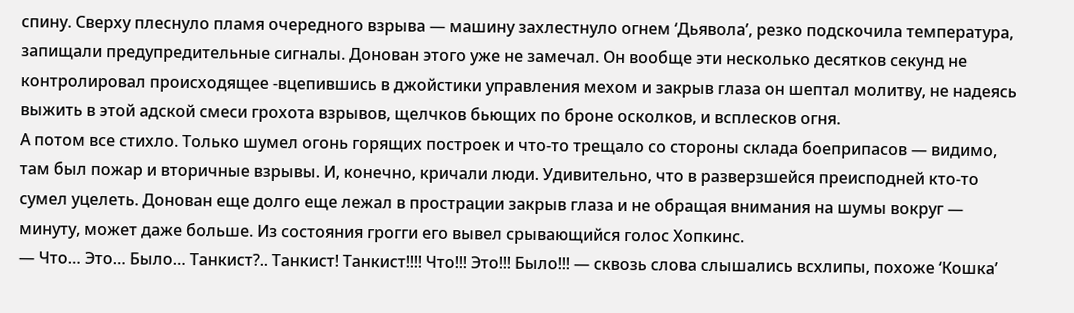спину. Сверху плеснуло пламя очередного взрыва — машину захлестнуло огнем ‘Дьявола’, резко подскочила температура, запищали предупредительные сигналы. Донован этого уже не замечал. Он вообще эти несколько десятков секунд не контролировал происходящее -вцепившись в джойстики управления мехом и закрыв глаза он шептал молитву, не надеясь выжить в этой адской смеси грохота взрывов, щелчков бьющих по броне осколков, и всплесков огня.
А потом все стихло. Только шумел огонь горящих построек и что-то трещало со стороны склада боеприпасов — видимо, там был пожар и вторичные взрывы. И, конечно, кричали люди. Удивительно, что в разверзшейся преисподней кто-то сумел уцелеть. Донован еще долго еще лежал в прострации закрыв глаза и не обращая внимания на шумы вокруг — минуту, может даже больше. Из состояния грогги его вывел срывающийся голос Хопкинс.
— Что… Это… Было… Танкист?.. Танкист! Танкист!!!! Что!!! Это!!! Было!!! — сквозь слова слышались всхлипы, похоже ‘Кошка’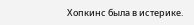Хопкинс была в истерике.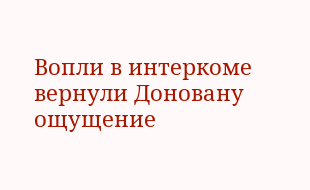Вопли в интеркоме вернули Доновану ощущение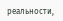реальности,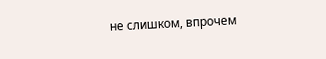не слишком, впрочем